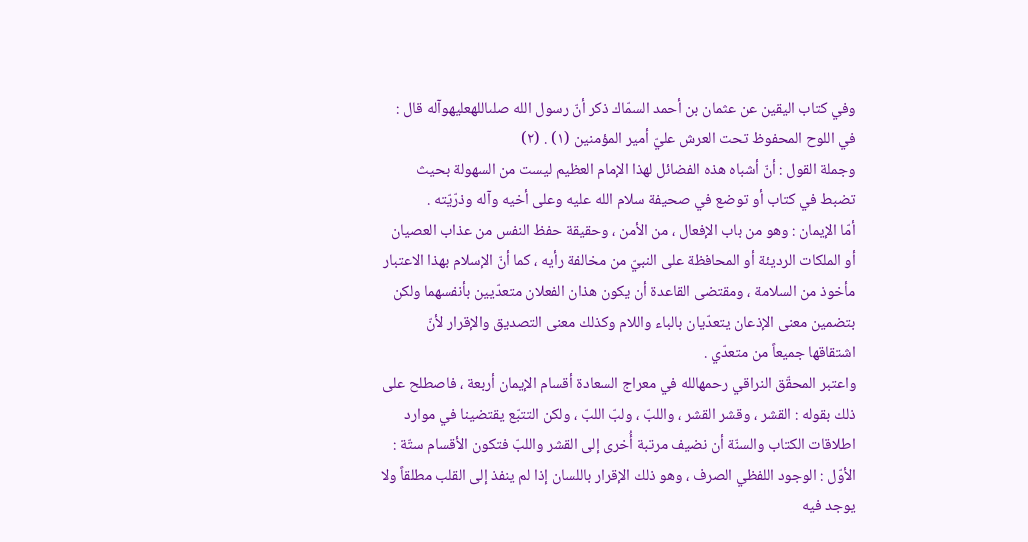وفي كتاب اليقين عن عثمان بن أحمد السمّاك ذكر أنّ رسول الله صلىاللهعليهوآله قال : في اللوح المحفوظ تحت العرش عليّ أمير المؤمنين (١) . (٢)
وجملة القول : أنّ أشباه هذه الفضائل لهذا الإمام العظيم ليست من السهولة بحيث تضبط في كتاب أو توضع في صحيفة سلام الله عليه وعلى أخيه وآله وذرّيّته .
أمّا الإيمان : وهو من باب الإفعال ، من الأمن ، وحقيقة حفظ النفس من عذاب العصيان أو الملكات الرديئة أو المحافظة على النبيّ من مخالفة رأيه ، كما أنّ الإسلام بهذا الاعتبار مأخوذ من السلامة ، ومقتضى القاعدة أن يكون هذان الفعلان متعدّيين بأنفسهما ولكن بتضمين معنى الإذعان يتعدّيان بالباء واللام وكذلك معنى التصديق والإقرار لأنّ اشتقاقها جميعاً من متعدّي .
واعتبر المحقّق النراقي رحمهالله في معراج السعادة أقسام الإيمان أربعة ، فاصطلح على ذلك بقوله : القشر ، وقشر القشر ، واللبّ ، ولبّ اللبّ ، ولكن التتبّع يقتضينا في موارد اطلاقات الكتاب والسنّة أن نضيف مرتبة أُخرى إلى القشر واللبّ فتكون الأقسام ستّة :
الأوّل : الوجود اللفظي الصرف ، وهو ذلك الإقرار باللسان إذا لم ينفذ إلى القلب مطلقاً ولا يوجد فيه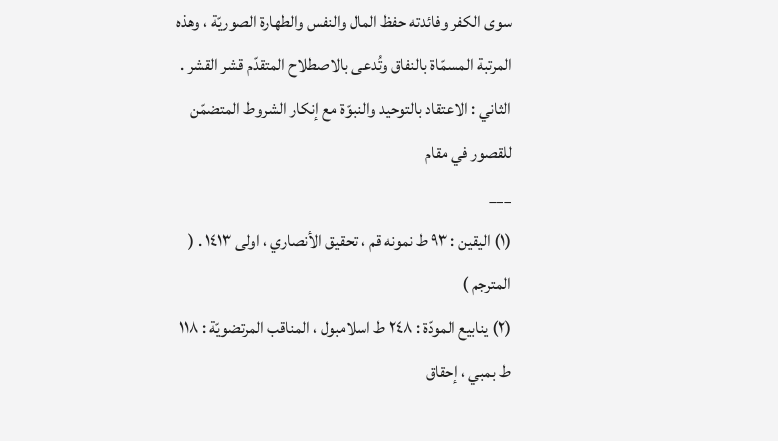سوى الكفر وفائدته حفظ المال والنفس والطهارة الصوريّة ، وهذه المرتبة المسمّاة بالنفاق وتُدعى بالاصطلاح المتقدّم قشر القشر .
الثاني : الاعتقاد بالتوحيد والنبوّة مع إنكار الشروط المتضمّن للقصور في مقام
___
(١) اليقين : ٩٣ ط نمونه قم ، تحقيق الأنصاري ، اولى ١٤١٣ . ( المترجم )
(٢) ينابيع المودّة : ٢٤٨ ط اسلامبول ، المناقب المرتضويّة : ١١٨ ط بمبي ، إحقاق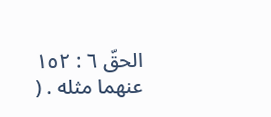الحقّ ٦ : ١٥٢ عنهما مثله . (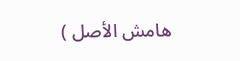هامش الأصل )